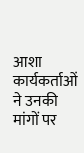आशा कार्यकर्ताओं ने उनकी मांगों पर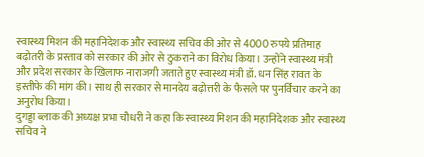स्वास्थ्य मिशन की महानिदेशक और स्वास्थ्य सचिव की ओर से 4000 रुपये प्रतिमाह बढ़ोतरी के प्रस्ताव को सरकार की ओर से ठुकराने का विरोध किया। उन्होंने स्वास्थ्य मंत्री और प्रदेश सरकार के खिलाफ नाराजगी जताते हुए स्वास्थ्य मंत्री डॉ. धन सिंह रावत के इस्तीफे की मांग की। साथ ही सरकार से मानदेय बढ़ोत्तरी के फैसले पर पुनर्विचार करने का अनुरोध किया।
दुगड्डा ब्लाक की अध्यक्ष प्रभा चौधरी ने कहा कि स्वास्थ्य मिशन की महानिदेशक और स्वास्थ्य सचिव ने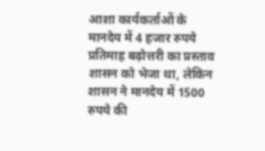आशा कार्यकर्ताओं के मानदेय में 4 हजार रुपये प्रतिमाह बढ़ोत्तरी का प्रस्ताव शासन को भेजा था, लेकिन शासन ने मानदेय में 1500 रुपये की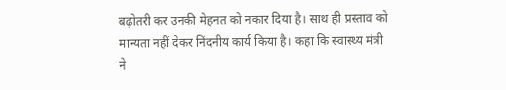बढ़ोतरी कर उनकी मेहनत को नकार दिया है। साथ ही प्रस्ताव को मान्यता नहीं देकर निंदनीय कार्य किया है। कहा कि स्वास्थ्य मंत्री ने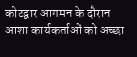कोटद्वार आगमन के दौरान आशा कार्यकर्ताओं को अच्छा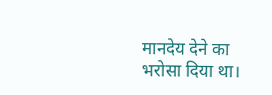मानदेय देने का भरोसा दिया था।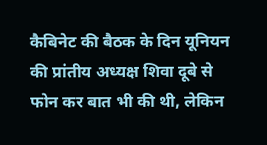कैबिनेट की बैठक के दिन यूनियन की प्रांतीय अध्यक्ष शिवा दूबे से फोन कर बात भी की थी, लेकिन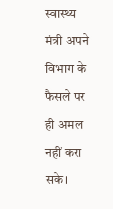स्वास्थ्य मंत्री अपने विभाग के फैसले पर ही अमल नहीं करा सके।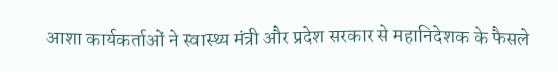आशा कार्यकर्ताओं ने स्वास्थ्य मंत्री और प्रदेश सरकार से महानिदेशक के फैसले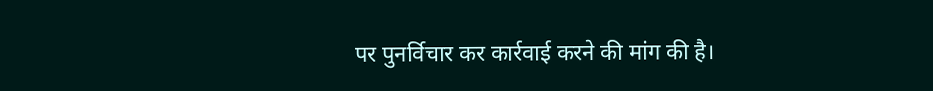पर पुनर्विचार कर कार्रवाई करने की मांग की है।